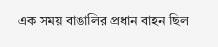এক সময় বাঙালির প্রধান বাহন ছিল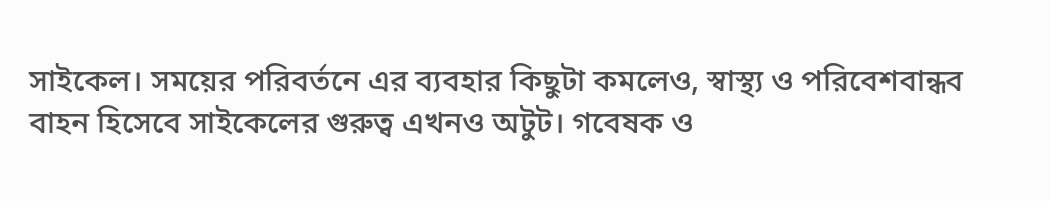সাইকেল। সময়ের পরিবর্তনে এর ব্যবহার কিছুটা কমলেও, স্বাস্থ্য ও পরিবেশবান্ধব বাহন হিসেবে সাইকেলের গুরুত্ব এখনও অটুট। গবেষক ও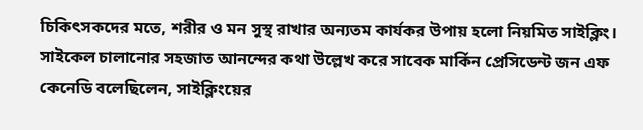চিকিৎসকদের মতে, শরীর ও মন সুস্থ রাখার অন্যতম কার্যকর উপায় হলো নিয়মিত সাইক্লিং।
সাইকেল চালানোর সহজাত আনন্দের কথা উল্লেখ করে সাবেক মার্কিন প্রেসিডেন্ট জন এফ কেনেডি বলেছিলেন, সাইক্লিংয়ের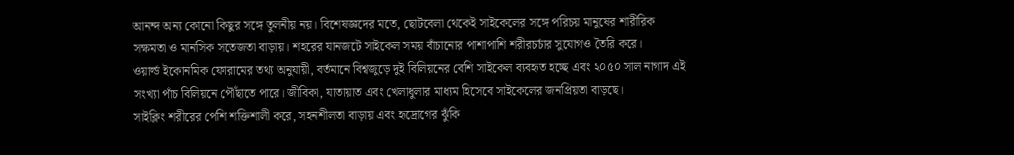আনন্দ অন্য কোনো কিছুর সঙ্গে তুলনীয় নয়। বিশেষজ্ঞদের মতে, ছোটবেলা থেকেই সাইকেলের সঙ্গে পরিচয় মানুষের শারীরিক সক্ষমতা ও মানসিক সতেজতা বাড়ায়। শহরের যানজটে সাইকেল সময় বাঁচানোর পাশাপাশি শরীরচর্চার সুযোগও তৈরি করে।
ওয়ার্ল্ড ইকোনমিক ফোরামের তথ্য অনুযায়ী, বর্তমানে বিশ্বজুড়ে দুই বিলিয়নের বেশি সাইকেল ব্যবহৃত হচ্ছে এবং ২০৫০ সাল নাগাদ এই সংখ্যা পাঁচ বিলিয়নে পৌঁছাতে পারে। জীবিকা, যাতায়াত এবং খেলাধুলার মাধ্যম হিসেবে সাইকেলের জনপ্রিয়তা বাড়ছে।
সাইক্লিং শরীরের পেশি শক্তিশালী করে, সহনশীলতা বাড়ায় এবং হৃদ্রোগের ঝুঁকি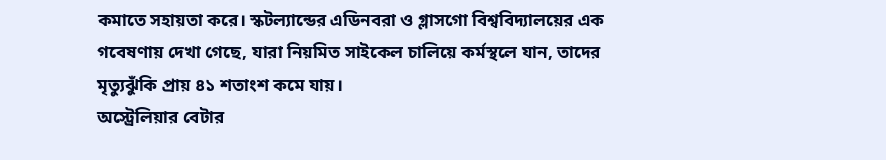কমাতে সহায়তা করে। স্কটল্যান্ডের এডিনবরা ও গ্লাসগো বিশ্ববিদ্যালয়ের এক গবেষণায় দেখা গেছে, যারা নিয়মিত সাইকেল চালিয়ে কর্মস্থলে যান, তাদের মৃত্যুঝুঁকি প্রায় ৪১ শতাংশ কমে যায়।
অস্ট্রেলিয়ার বেটার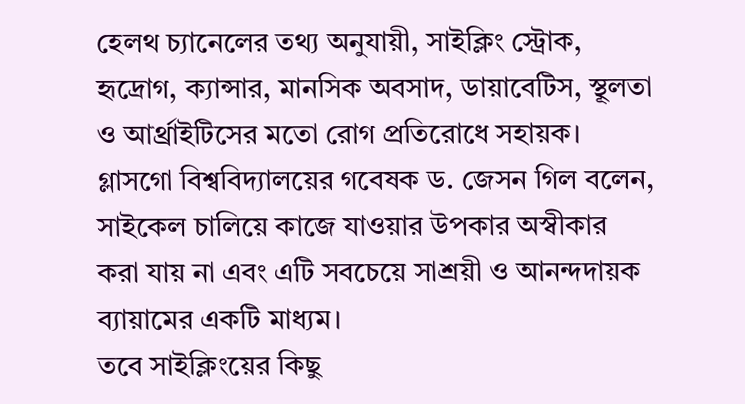হেলথ চ্যানেলের তথ্য অনুযায়ী, সাইক্লিং স্ট্রোক, হৃদ্রোগ, ক্যান্সার, মানসিক অবসাদ, ডায়াবেটিস, স্থূলতা ও আর্থ্রাইটিসের মতো রোগ প্রতিরোধে সহায়ক। গ্লাসগো বিশ্ববিদ্যালয়ের গবেষক ড. জেসন গিল বলেন, সাইকেল চালিয়ে কাজে যাওয়ার উপকার অস্বীকার করা যায় না এবং এটি সবচেয়ে সাশ্রয়ী ও আনন্দদায়ক ব্যায়ামের একটি মাধ্যম।
তবে সাইক্লিংয়ের কিছু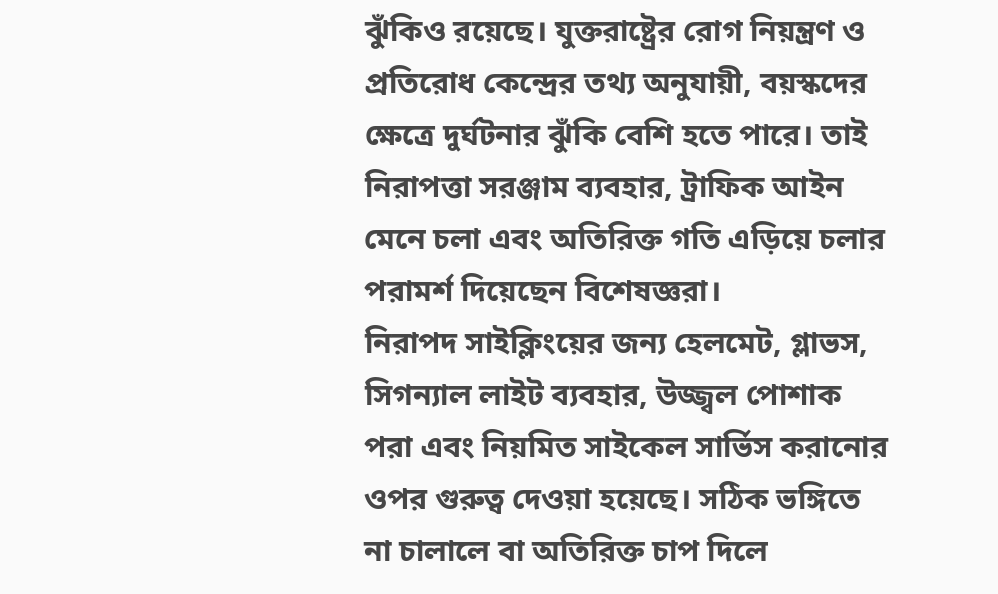ঝুঁকিও রয়েছে। যুক্তরাষ্ট্রের রোগ নিয়ন্ত্রণ ও প্রতিরোধ কেন্দ্রের তথ্য অনুযায়ী, বয়স্কদের ক্ষেত্রে দুর্ঘটনার ঝুঁকি বেশি হতে পারে। তাই নিরাপত্তা সরঞ্জাম ব্যবহার, ট্রাফিক আইন মেনে চলা এবং অতিরিক্ত গতি এড়িয়ে চলার পরামর্শ দিয়েছেন বিশেষজ্ঞরা।
নিরাপদ সাইক্লিংয়ের জন্য হেলমেট, গ্লাভস, সিগন্যাল লাইট ব্যবহার, উজ্জ্বল পোশাক পরা এবং নিয়মিত সাইকেল সার্ভিস করানোর ওপর গুরুত্ব দেওয়া হয়েছে। সঠিক ভঙ্গিতে না চালালে বা অতিরিক্ত চাপ দিলে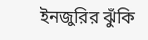ইনজুরির ঝুঁকি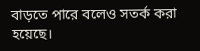বাড়তে পারে বলেও সতর্ক করা হয়েছে।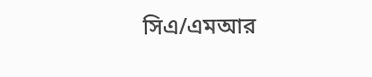সিএ/এমআর